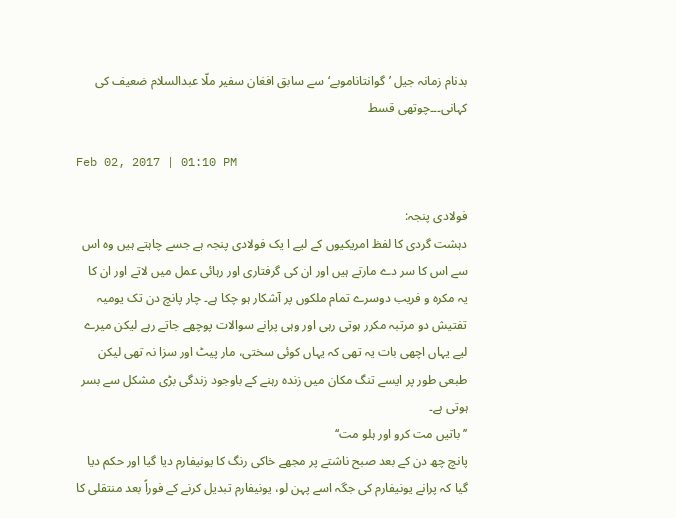بدنام زمانہ جیل ’گوانتاناموبے‘سے سابق افغان سفیر ملّا عبدالسلام ضعیف کی کہانی۔۔۔چوتھی قسط

Feb 02, 2017 | 01:10 PM

فولادی پنجہ:
دہشت گردی کا لفظ امریکیوں کے لیے ا یک فولادی پنجہ ہے جسے چاہتے ہیں وہ اس سے اس کا سر دے مارتے ہیں اور ان کی گرفتاری اور رہائی عمل میں لاتے اور ان کا یہ مکرہ و فریب دوسرے تمام ملکوں پر آشکار ہو چکا ہے۔ چار پانچ دن تک یومیہ تفتیش دو مرتبہ مکرر ہوتی رہی اور وہی پرانے سوالات پوچھے جاتے رہے لیکن میرے لیے یہاں اچھی بات یہ تھی کہ یہاں کوئی سختی، مار پیٹ اور سزا نہ تھی لیکن طبعی طور پر ایسے تنگ مکان میں زندہ رہنے کے باوجود زندگی بڑی مشکل سے بسر ہوتی ہے۔
’’باتیں مت کرو اور ہلو مت‘‘
پانچ چھ دن کے بعد صبح ناشتے پر مجھے خاکی رنگ کا یونیفارم دیا گیا اور حکم دیا گیا کہ پرانے یونیفارم کی جگہ اسے پہن لو، یونیفارم تبدیل کرنے کے فوراً بعد منتقلی کا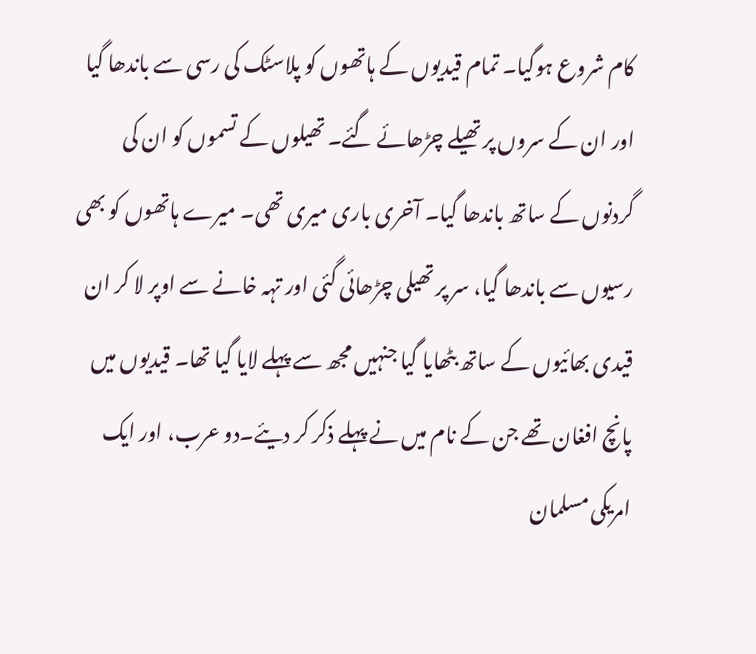کام شروع ہوگیا۔ تمام قیدیوں کے ہاتھوں کو پلاسٹک کی رسی سے باندھا گیا اور ان کے سروں پر تھیلے چڑھائے گئے۔ تھیلوں کے تسموں کو ان کی گردنوں کے ساتھ باندھا گیا۔ آخری باری میری تھی۔ میرے ہاتھوں کو بھی رسیوں سے باندھا گیا، سر پر تھیلی چڑھائی گئی اور تہہ خانے سے اوپر لا کر ان قیدی بھائیوں کے ساتھ بٹھایا گیا جنہیں مجھ سے پہلے لایا گیا تھا۔ قیدیوں میں پانچ افغان تھے جن کے نام میں نے پہلے ذکر کر دیئے۔دو عرب، اور ایک امریکی مسلمان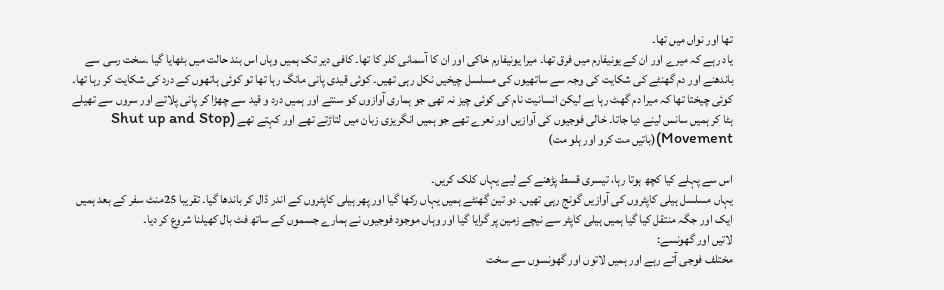تھا اور نواں میں تھا۔
یاد رہے کہ میرے اور ان کے یونیفارم میں فرق تھا۔ میرا یونیفارم خاکی اور ان کا آسمانی کلر کا تھا۔ کافی دیر تک ہمیں وہاں اس بند حالت میں بٹھایا گیا ۔سخت رسی سے باندھنے اور دم گھنٹے کی شکایت کی وجہ سے ساتھیوں کی مسلسل چیخیں نکل رہی تھیں۔ کوئی قیدی پانی مانگ رہا تھا تو کوئی ہاتھوں کے درد کی شکایت کر رہا تھا۔ کوئی چیختا تھا کہ میرا دم گھٹ رہا ہے لیکن انسانیت نام کی کوئی چیز نہ تھی جو ہماری آوازوں کو سنتے اور ہمیں درد و قید سے چھڑا کر پانی پلاتے اور سروں سے تھیلے ہٹا کر ہمیں سانس لینے دیا جاتا۔ خالی فوجیوں کی آوازیں اور نعرے تھے جو ہمیں انگریزی زبان میں لتاڑتے تھے اور کہتے تھے (Shut up and Stop Movement)(باتیں مت کرو اور ہلو مت)

اس سے پہلے کیا کچھ ہوتا رہا، تیسری قسط پڑھنے کے لیے یہاں کلک کریں۔
یہاں مسلسل ہیلی کاپٹروں کی آوازیں گونج رہی تھیں۔ دو تین گھنٹے ہمیں یہاں رکھا گیا اور پھر ہیلی کاپٹروں کے اندر ڈال کر باندھا گیا۔ تقریبا 25منٹ سفر کے بعد ہمیں ایک اور جگہ منتقل کیا گیا ہمیں ہیلی کاپٹر سے نیچے زمین پر گرایا گیا اور وہاں موجود فوجیوں نے ہمارے جسموں کے ساتھ فٹ بال کھیلنا شروع کر دیا۔
لاتیں اور گھونسے:
مختلف فوجی آتے رہے اور ہمیں لاتوں اور گھونسوں سے سخت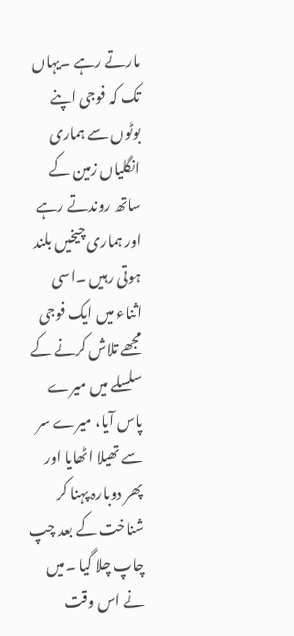مارتے رہے ۔یہاں تک کہ فوجی اپنے بوٹوں سے ہماری انگلیاں زمین کے ساتھ روندتے رہے اور ہماری چیخیں بلند ہوتی رہیں ۔اسی اثناء میں ایک فوجی مجھے تلاش کرنے کے سلسلے میں میرے پاس آیا، میرے سر سے تھیلا اٹھایا اور پھر دوبارہ پہنا کر شناخت کے بعد چپ چاپ چلا گیا ۔میں نے اس وقت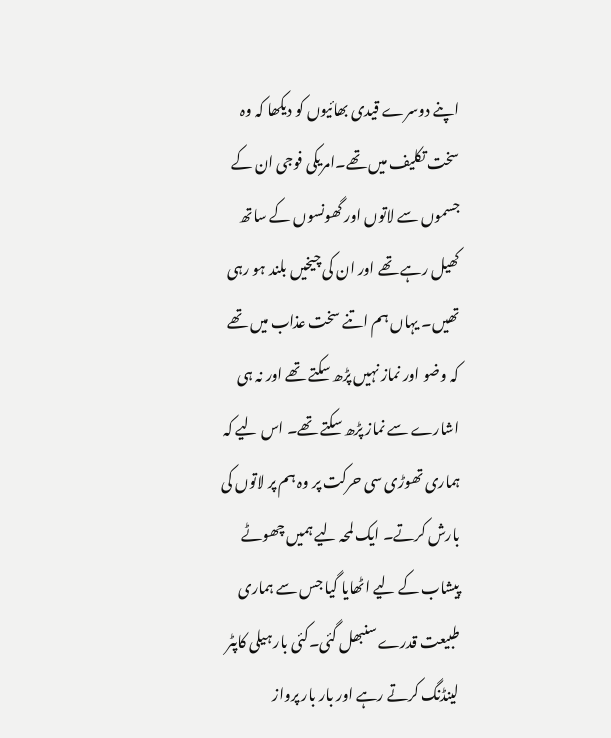اپنے دوسرے قیدی بھائیوں کو دیکھا کہ وہ سخت تکلیف میں تھے۔امریکی فوجی ان کے جسموں سے لاتوں اور گھونسوں کے ساتھ کھیل رہے تھے اور ان کی چیخیں بلند ہو رہی تھیں۔ یہاں ہم اتنے سخت عذاب میں تھے کہ وضو اور نماز نہیں پڑھ سکتے تھے اور نہ ہی اشارے سے نماز پڑھ سکتے تھے۔ اس لیے کہ ہماری تھوڑی سی حرکت پر وہ ہم پر لاتوں کی بارش کرتے۔ ایک لمحہ لیے ہمیں چھوٹے پیشاب کے لیے اٹھایا گیا جس سے ہماری طبیعت قدرے سنبھل گئی۔کئی بار ہیلی کاپٹر لینڈنگ کرتے رہے اور بار بار پرواز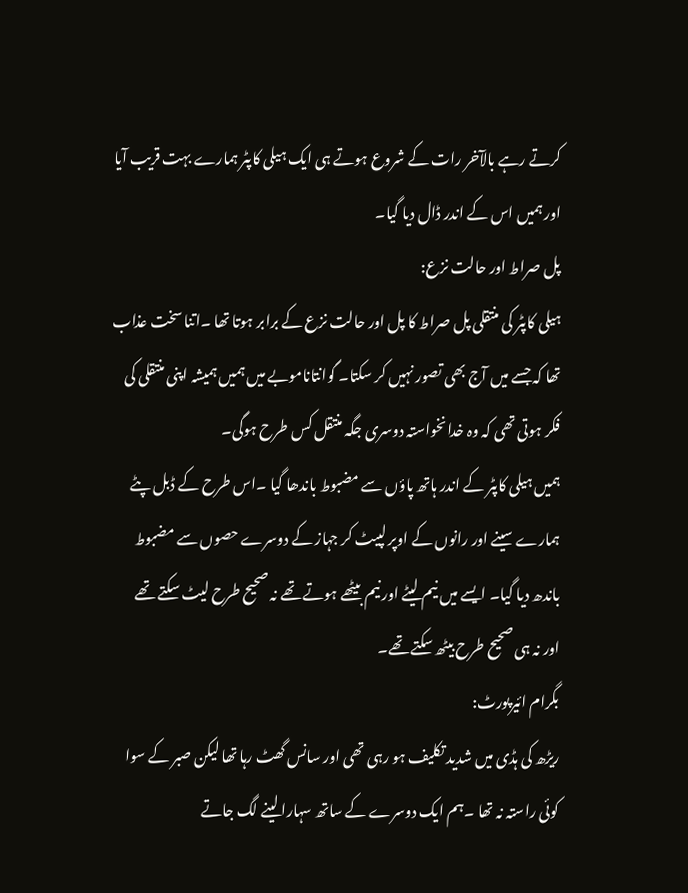کرتے رہے بالآخر رات کے شروع ہوتے ہی ایک ہیلی کاپٹر ہمارے بہت قریب آیا اور ہمیں اس کے اندر ڈال دیا گیا۔
پل صراط اور حالت نزع:
ہیلی کاپٹر کی منتقلی پل صراط کا پل اور حالت نزع کے برابر ہوتا تھا ۔اتنا سخت عذاب تھا کہ جسے میں آج بھی تصور نہیں کر سکتا۔ گوانتاناموبے میں ہمیں ہمیشہ اپنی منتقلی کی فکر ہوتی تھی کہ وہ خدانخواستہ دوسری جگہ منتقل کس طرح ہوگی۔
ہمیں ہیلی کاپٹر کے اندر ہاتھ پاؤں سے مضبوط باندھا گیا ۔اس طرح کے ڈبل پٹے ہمارے سینے اور رانوں کے اوپر لپیٹ کر جہاز کے دوسرے حصوں سے مضبوط باندھ دیا گیا۔ ایسے میں نیم لیٹے اور نیم بیٹھے ہوتے تھے نہ صحیح طرح لیٹ سکتے تھے اور نہ ہی صحیح طرح بیٹھ سکتے تھے۔
بگرام ائیرپورٹ:
ریڑھ کی ہڈی میں شدید تکلیف ہو رہی تھی اور سانس گھٹ رہا تھا لیکن صبر کے سوا کوئی راستہ نہ تھا ۔ہم ایک دوسرے کے ساتھ سہارا لینے لگ جاتے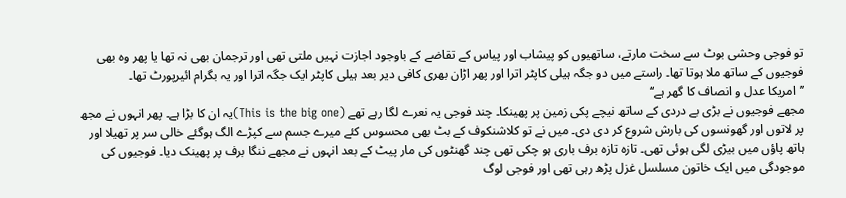تو فوجی وحشی بوٹ سے سخت مارتے، ساتھیوں کو پیشاب اور پیاس کے تقاضے کے باوجود اجازت نہیں ملتی تھی اور ترجمان بھی نہ تھا یا پھر وہ بھی فوجیوں کے ساتھ ملا ہوتا تھا۔ راستے میں دو جگہ ہیلی کاپٹر اترا اور پھر اڑان بھری کافی دیر بعد ہیلی کاپٹر ایک جگہ اترا اور یہ بگرام ائیرپورٹ تھا۔
’’امریکا عدل و انصاف کا گھر ہے‘‘
مجھے فوجیوں نے بڑی بے دردی کے ساتھ نیچے پکی زمین پر پھینکا۔ چند فوجی یہ نعرے لگا رہے تھے (This is the big one)یہ ان کا بڑا ہے۔ پھر انہوں نے مجھ پر لاتوں اور گھونسوں کی بارش شروع کر دی دی۔ میں نے تو کلاشنکوف کے بٹ بھی محسوس کئے میرے جسم سے کپڑے الگ ہوگئے خالی سر پر تھیلا اور ہاتھ پاؤں میں بیڑی لگی ہوئی تھی۔ تازہ تازہ برف باری ہو چکی تھی چند گھنٹوں کی مار پیٹ کے بعد انہوں نے مجھے ننگا برف پر پھینک دیا۔ فوجیوں کی موجودگی میں ایک خاتون مسلسل غزل پڑھ رہی تھی اور فوجی لوگ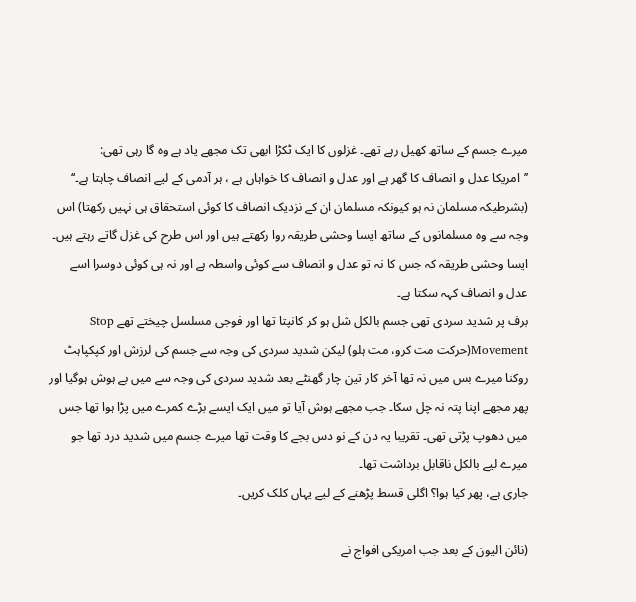میرے جسم کے ساتھ کھیل رہے تھے۔ غزلوں کا ایک ٹکڑا ابھی تک مجھے یاد ہے وہ گا رہی تھی:
’’امریکا عدل و انصاف کا گھر ہے اور عدل و انصاف کا خواہاں ہے ، ہر آدمی کے لیے انصاف چاہتا ہے۔‘‘
(بشرطیکہ مسلمان نہ ہو کیونکہ مسلمان ان کے نزدیک انصاف کا کوئی استحقاق ہی نہیں رکھتا) اس وجہ سے وہ مسلمانوں کے ساتھ ایسا وحشی طریقہ روا رکھتے ہیں اور اس طرح کی غزل گاتے رہتے ہیں۔ ایسا وحشی طریقہ کہ جس کا نہ تو عدل و انصاف سے کوئی واسطہ ہے اور نہ ہی کوئی دوسرا اسے عدل و انصاف کہہ سکتا ہے۔
برف پر شدید سردی تھی جسم بالکل شل ہو کر کانپتا تھا اور فوجی مسلسل چیختے تھے Stop Movement(حرکت مت کرو، مت ہلو) لیکن شدید سردی کی وجہ سے جسم کی لرزش اور کپکپاہٹ روکنا میرے بس میں نہ تھا آخر کار تین چار گھنٹے بعد شدید سردی کی وجہ سے میں بے ہوش ہوگیا اور پھر مجھے اپنا پتہ نہ چل سکا۔ جب مجھے ہوش آیا تو میں ایک ایسے بڑے کمرے میں پڑا ہوا تھا جس میں دھوپ پڑتی تھی۔ تقریبا یہ دن کے نو دس بجے کا وقت تھا میرے جسم میں شدید درد تھا جو میرے لیے بالکل ناقابل برداشت تھا۔
جاری ہے، پھر کیا ہوا؟ اگلی قسط پڑھنے کے لیے یہاں کلک کریں۔

(نائن الیون کے بعد جب امریکی افواج نے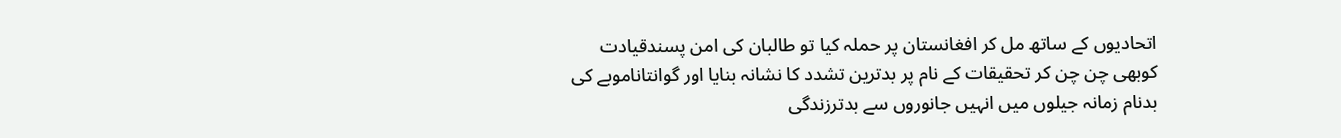اتحادیوں کے ساتھ مل کر افغانستان پر حملہ کیا تو طالبان کی امن پسندقیادت کوبھی چن چن کر تحقیقات کے نام پر بدترین تشدد کا نشانہ بنایا اور گوانتاناموبے کی بدنام زمانہ جیلوں میں انہیں جانوروں سے بدترزندگی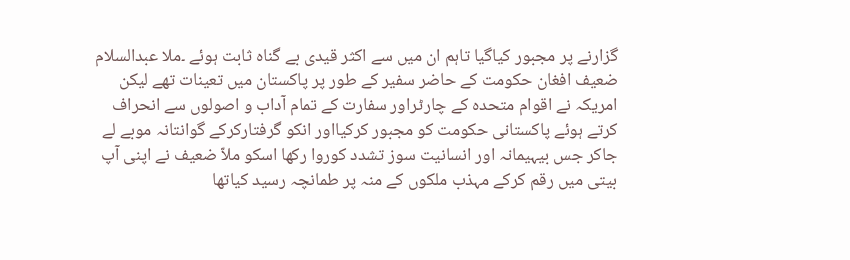گزارنے پر مجبور کیاگیا تاہم ان میں سے اکثر قیدی بے گناہ ثابت ہوئے ۔ملا عبدالسلام ضعیف افغان حکومت کے حاضر سفیر کے طور پر پاکستان میں تعینات تھے لیکن امریکہ نے اقوام متحدہ کے چارٹراور سفارت کے تمام آداب و اصولوں سے انحراف کرتے ہوئے پاکستانی حکومت کو مجبور کرکیااور انکو گرفتارکرکے گوانتانہ موبے لے جاکر جس بیہیمانہ اور انسانیت سوز تشدد کوروا رکھا اسکو ملاّ ضعیف نے اپنی آپ بیتی میں رقم کرکے مہذب ملکوں کے منہ پر طمانچہ رسید کیاتھا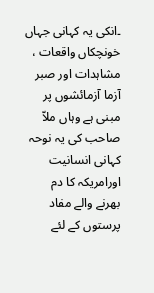۔انکی یہ کہانی جہاں خونچکاں واقعات ، مشاہدات اور صبر آزما آزمائشوں پر مبنی ہے وہاں ملاّ صاحب کی یہ نوحہ کہانی انسانیت اورامریکہ کا دم بھرنے والے مفاد پرستوں کے لئے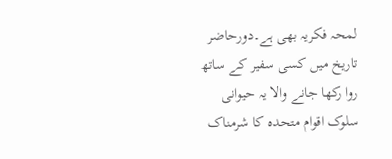لمحہ فکریہ بھی ہے۔دورحاضر تاریخ میں کسی سفیر کے ساتھ روا رکھا جانے والا یہ حیوانی سلوک اقوام متحدہ کا شرمناک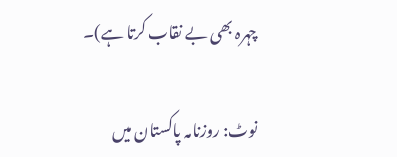چہرہ بھی بے نقاب کرتا ہے)۔

نوٹ: روزنامہ پاکستان میں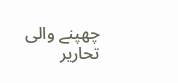چھپنے والی تحاریر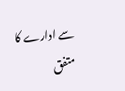سے ادارے کا متفق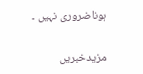ہوناضروری نہیں ۔

مزیدخبریں